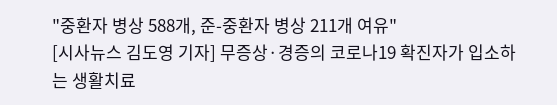"중환자 병상 588개, 준-중환자 병상 211개 여유"
[시사뉴스 김도영 기자] 무증상·경증의 코로나19 확진자가 입소하는 생활치료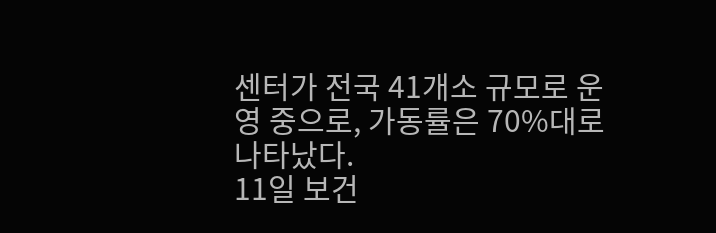센터가 전국 41개소 규모로 운영 중으로, 가동률은 70%대로 나타났다.
11일 보건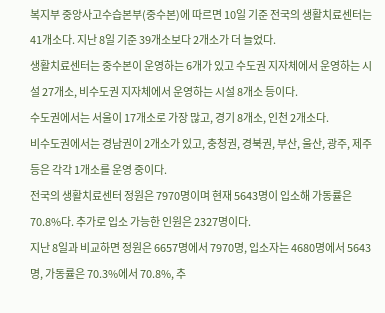복지부 중앙사고수습본부(중수본)에 따르면 10일 기준 전국의 생활치료센터는 41개소다. 지난 8일 기준 39개소보다 2개소가 더 늘었다.
생활치료센터는 중수본이 운영하는 6개가 있고 수도권 지자체에서 운영하는 시설 27개소, 비수도권 지자체에서 운영하는 시설 8개소 등이다.
수도권에서는 서울이 17개소로 가장 많고, 경기 8개소, 인천 2개소다.
비수도권에서는 경남권이 2개소가 있고, 충청권, 경북권, 부산, 울산, 광주, 제주 등은 각각 1개소를 운영 중이다.
전국의 생활치료센터 정원은 7970명이며 현재 5643명이 입소해 가동률은 70.8%다. 추가로 입소 가능한 인원은 2327명이다.
지난 8일과 비교하면 정원은 6657명에서 7970명, 입소자는 4680명에서 5643명, 가동률은 70.3%에서 70.8%, 추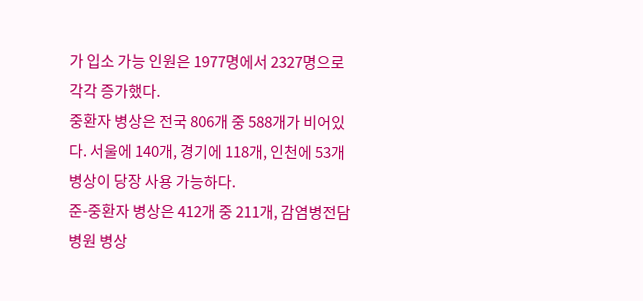가 입소 가능 인원은 1977명에서 2327명으로 각각 증가했다.
중환자 병상은 전국 806개 중 588개가 비어있다. 서울에 140개, 경기에 118개, 인천에 53개 병상이 당장 사용 가능하다.
준-중환자 병상은 412개 중 211개, 감염병전담병원 병상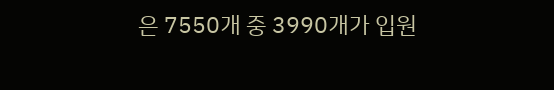은 7550개 중 3990개가 입원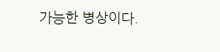가능한 병상이다.